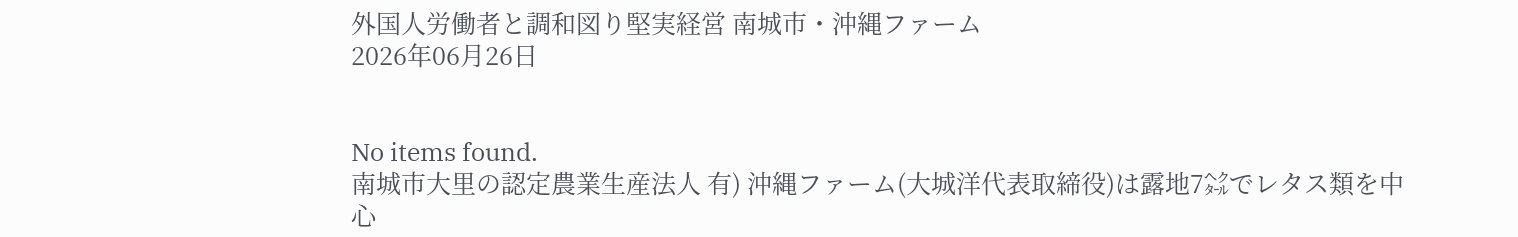外国人労働者と調和図り堅実経営 南城市・沖縄ファーム
2026年06月26日


No items found.
南城市大里の認定農業生産法人 有) 沖縄ファーム(大城洋代表取締役)は露地7㌶でレタス類を中心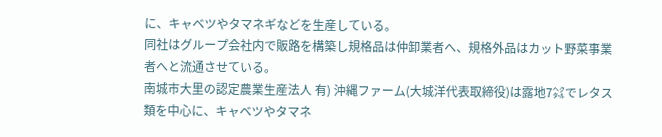に、キャベツやタマネギなどを生産している。
同社はグループ会社内で販路を構築し規格品は仲卸業者へ、規格外品はカット野菜事業者へと流通させている。
南城市大里の認定農業生産法人 有) 沖縄ファーム(大城洋代表取締役)は露地7㌶でレタス類を中心に、キャベツやタマネ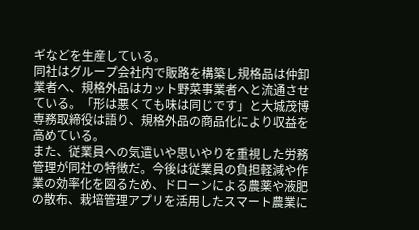ギなどを生産している。
同社はグループ会社内で販路を構築し規格品は仲卸業者へ、規格外品はカット野菜事業者へと流通させている。「形は悪くても味は同じです」と大城茂博専務取締役は語り、規格外品の商品化により収益を高めている。
また、従業員への気遣いや思いやりを重視した労務管理が同社の特徴だ。今後は従業員の負担軽減や作業の効率化を図るため、ドローンによる農薬や液肥の散布、栽培管理アプリを活用したスマート農業に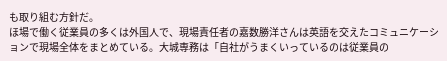も取り組む方針だ。
ほ場で働く従業員の多くは外国人で、現場責任者の嘉数勝洋さんは英語を交えたコミュニケーションで現場全体をまとめている。大城専務は「自社がうまくいっているのは従業員の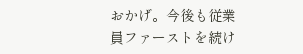おかげ。今後も従業員ファーストを続け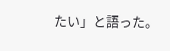たい」と語った。